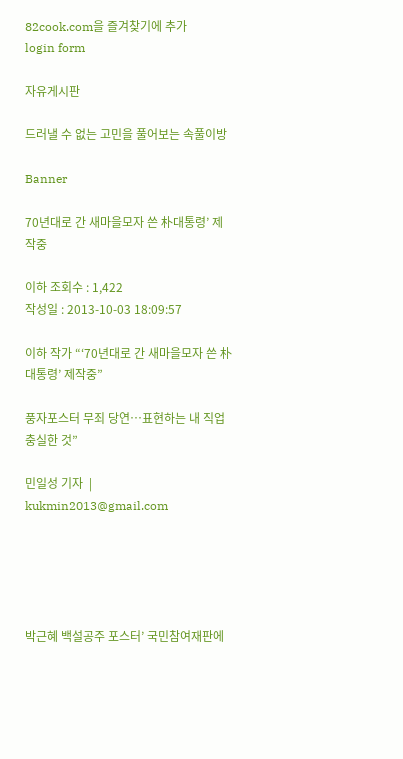82cook.com을 즐겨찾기에 추가
login form

자유게시판

드러낼 수 없는 고민을 풀어보는 속풀이방

Banner

70년대로 간 새마을모자 쓴 朴대통령’ 제작중

이하 조회수 : 1,422
작성일 : 2013-10-03 18:09:57

이하 작가 “‘70년대로 간 새마을모자 쓴 朴대통령’ 제작중”

풍자포스터 무죄 당연…표현하는 내 직업 충실한 것”

민일성 기자  |  kukmin2013@gmail.com





박근혜 백설공주 포스터’ 국민참여재판에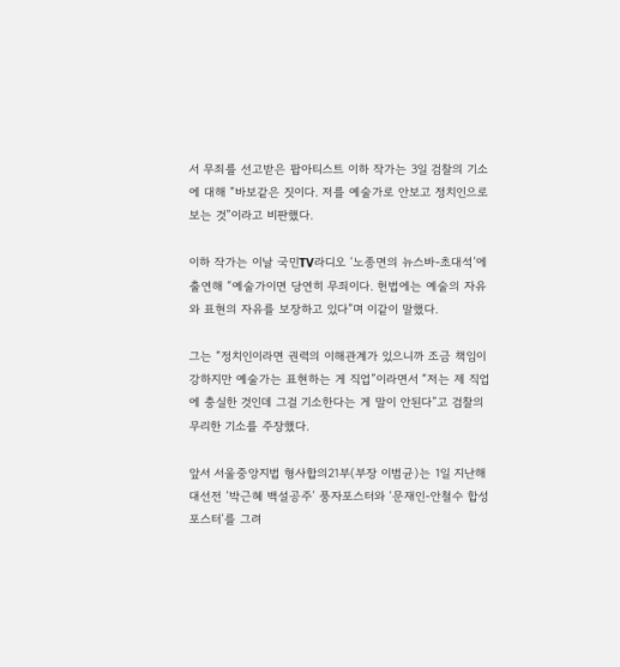서 무죄를 선고받은 팝아티스트 이하 작가는 3일 검찰의 기소에 대해 “바보같은 짓이다. 저를 예술가로 안보고 정치인으로 보는 것”이라고 비판했다.

이하 작가는 이날 국민TV라디오 ‘노종면의 뉴스바-초대석’에 출연해 “예술가이면 당연히 무죄이다. 헌법에는 예술의 자유와 표현의 자유를 보장하고 있다”며 이같이 말했다.

그는 “정치인이라면 권력의 이해관계가 있으니까 조금 책임이 강하지만 예술가는 표현하는 게 직업”이라면서 “저는 제 직업에 충실한 것인데 그걸 기소한다는 게 말이 안된다”고 검찰의 무리한 기소를 주장했다.

앞서 서울중앙지법 형사합의21부(부장 이범균)는 1일 지난해 대선전 ‘박근혜 백설공주’ 풍자포스터와 ‘문재인-안철수 합성 포스터’를 그려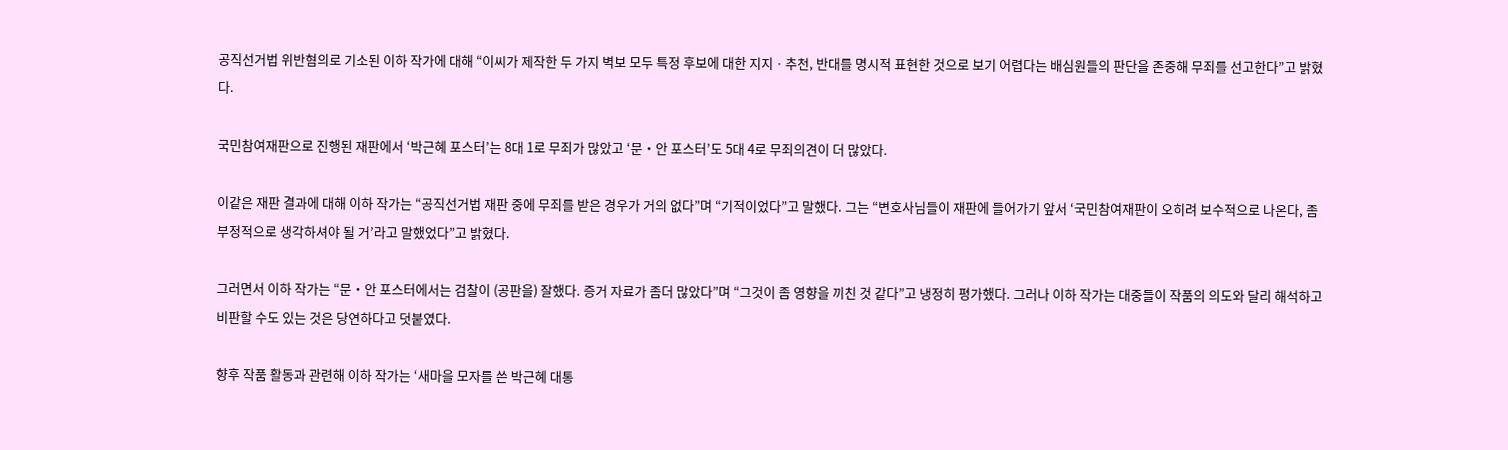공직선거법 위반혐의로 기소된 이하 작가에 대해 “이씨가 제작한 두 가지 벽보 모두 특정 후보에 대한 지지ㆍ추천, 반대를 명시적 표현한 것으로 보기 어렵다는 배심원들의 판단을 존중해 무죄를 선고한다”고 밝혔다.

국민참여재판으로 진행된 재판에서 ‘박근혜 포스터’는 8대 1로 무죄가 많았고 ‘문‧안 포스터’도 5대 4로 무죄의견이 더 많았다.

이같은 재판 결과에 대해 이하 작가는 “공직선거법 재판 중에 무죄를 받은 경우가 거의 없다”며 “기적이었다”고 말했다. 그는 “변호사님들이 재판에 들어가기 앞서 ‘국민참여재판이 오히려 보수적으로 나온다, 좀 부정적으로 생각하셔야 될 거’라고 말했었다”고 밝혔다.

그러면서 이하 작가는 “문‧안 포스터에서는 검찰이 (공판을) 잘했다. 증거 자료가 좀더 많았다”며 “그것이 좀 영향을 끼친 것 같다”고 냉정히 평가했다. 그러나 이하 작가는 대중들이 작품의 의도와 달리 해석하고 비판할 수도 있는 것은 당연하다고 덧붙였다.

향후 작품 활동과 관련해 이하 작가는 ‘새마을 모자를 쓴 박근혜 대통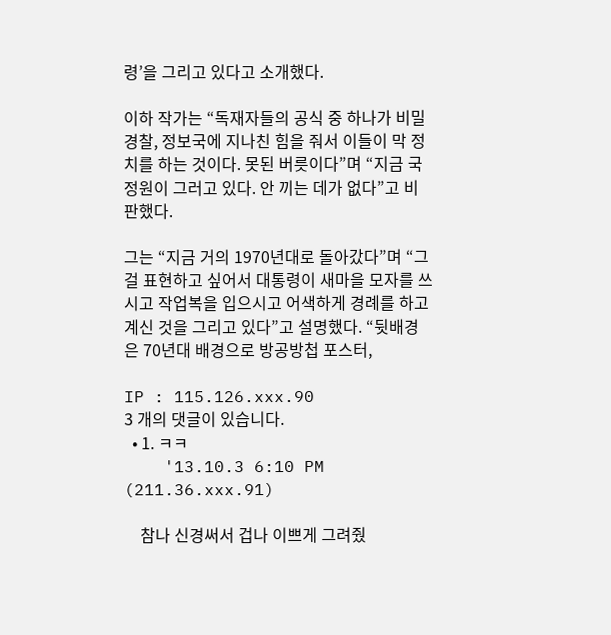령’을 그리고 있다고 소개했다.

이하 작가는 “독재자들의 공식 중 하나가 비밀경찰, 정보국에 지나친 힘을 줘서 이들이 막 정치를 하는 것이다. 못된 버릇이다”며 “지금 국정원이 그러고 있다. 안 끼는 데가 없다”고 비판했다.

그는 “지금 거의 1970년대로 돌아갔다”며 “그걸 표현하고 싶어서 대통령이 새마을 모자를 쓰시고 작업복을 입으시고 어색하게 경례를 하고 계신 것을 그리고 있다”고 설명했다. “뒷배경은 70년대 배경으로 방공방첩 포스터,

IP : 115.126.xxx.90
3 개의 댓글이 있습니다.
  • 1. ㅋㅋ
    '13.10.3 6:10 PM (211.36.xxx.91)

    참나 신경써서 겁나 이쁘게 그려줬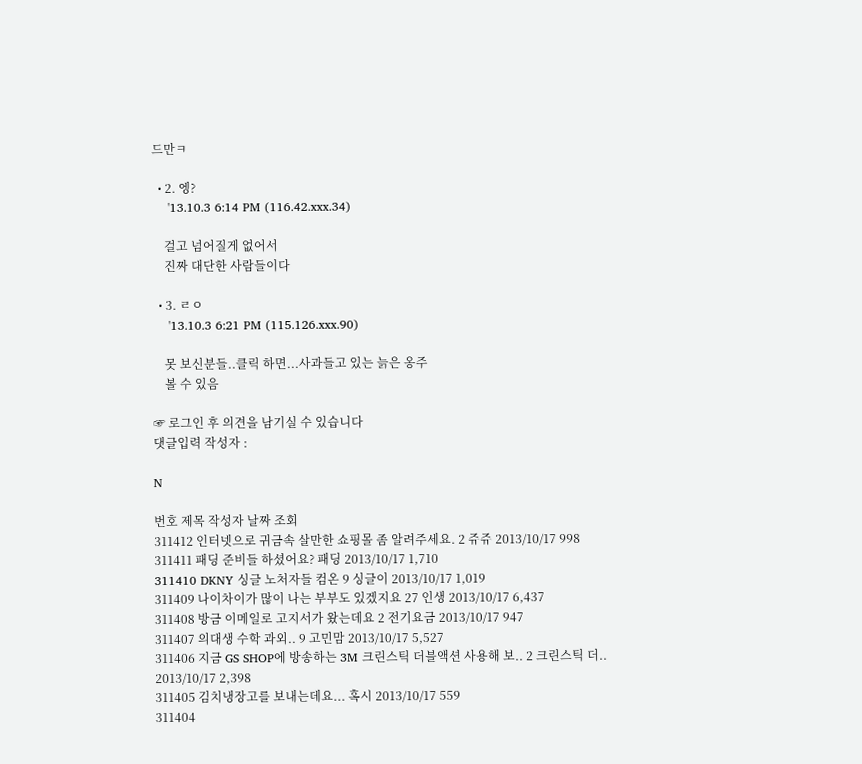드만ㅋ

  • 2. 엥?
    '13.10.3 6:14 PM (116.42.xxx.34)

    걸고 넘어질게 없어서
    진짜 대단한 사람들이다

  • 3. ㄹㅇ
    '13.10.3 6:21 PM (115.126.xxx.90)

    못 보신분들..클릭 하면...사과들고 있는 늙은 옹주
    볼 수 있음

☞ 로그인 후 의견을 남기실 수 있습니다
댓글입력 작성자 :

N

번호 제목 작성자 날짜 조회
311412 인터넷으로 귀금속 살만한 쇼핑몰 좀 알려주세요. 2 쥬쥬 2013/10/17 998
311411 패딩 준비들 하셨어요? 패딩 2013/10/17 1,710
311410 DKNY 싱글 노처자들 컴온 9 싱글이 2013/10/17 1,019
311409 나이차이가 많이 나는 부부도 있겠지요 27 인생 2013/10/17 6,437
311408 방금 이메일로 고지서가 왔는데요 2 전기요금 2013/10/17 947
311407 의대생 수학 과외.. 9 고민맘 2013/10/17 5,527
311406 지금 GS SHOP에 방송하는 3M 크린스틱 더블액션 사용해 보.. 2 크린스틱 더.. 2013/10/17 2,398
311405 김치냉장고를 보내는데요... 혹시 2013/10/17 559
311404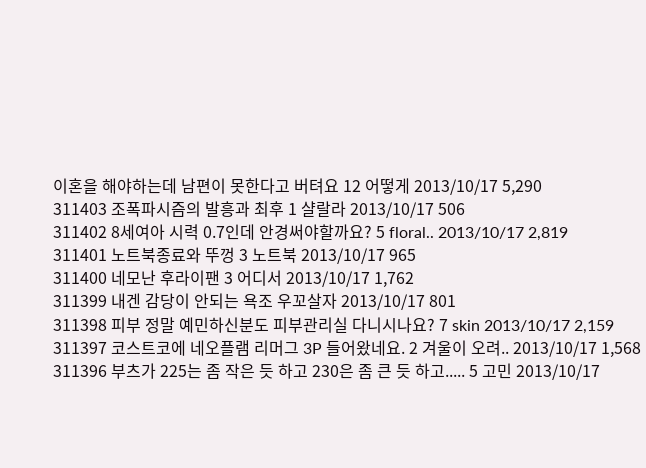이혼을 해야하는데 남편이 못한다고 버텨요 12 어떻게 2013/10/17 5,290
311403 조폭파시즘의 발흥과 최후 1 샬랄라 2013/10/17 506
311402 8세여아 시력 0.7인데 안경써야할까요? 5 floral.. 2013/10/17 2,819
311401 노트북종료와 뚜껑 3 노트북 2013/10/17 965
311400 네모난 후라이팬 3 어디서 2013/10/17 1,762
311399 내겐 감당이 안되는 욕조 우꼬살자 2013/10/17 801
311398 피부 정말 예민하신분도 피부관리실 다니시나요? 7 skin 2013/10/17 2,159
311397 코스트코에 네오플램 리머그 3P 들어왔네요. 2 겨울이 오려.. 2013/10/17 1,568
311396 부츠가 225는 좀 작은 듯 하고 230은 좀 큰 듯 하고..... 5 고민 2013/10/17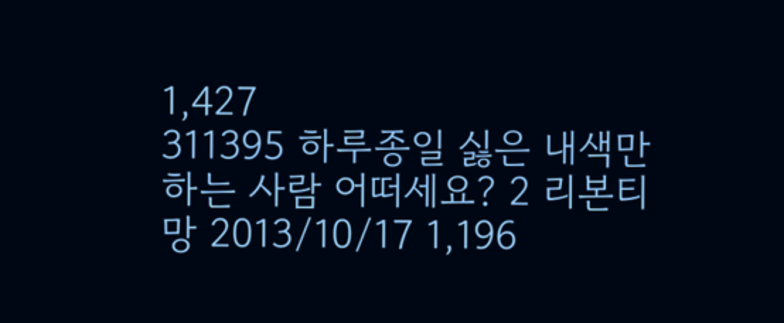1,427
311395 하루종일 싫은 내색만 하는 사람 어떠세요? 2 리본티망 2013/10/17 1,196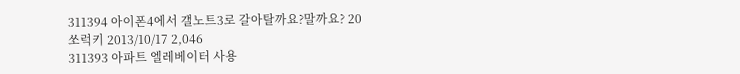311394 아이폰4에서 갤노트3로 갈아탈까요?말까요? 20 쏘럭키 2013/10/17 2,046
311393 아파트 엘레베이터 사용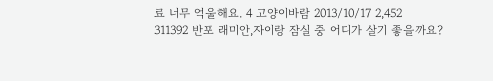료 너무 억울해요. 4 고양이바람 2013/10/17 2,452
311392 반포 래미안,자이랑 잠실 중 어디가 살기 좋을까요?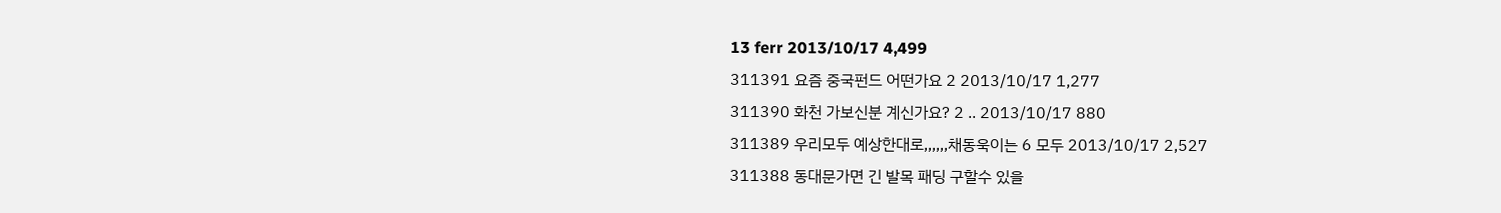13 ferr 2013/10/17 4,499
311391 요즘 중국펀드 어떤가요 2 2013/10/17 1,277
311390 화천 가보신분 계신가요? 2 .. 2013/10/17 880
311389 우리모두 예상한대로,,,,,,채동욱이는 6 모두 2013/10/17 2,527
311388 동대문가면 긴 발목 패딩 구할수 있을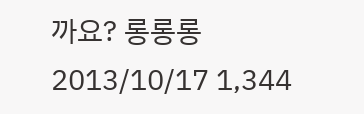까요? 롱롱롱 2013/10/17 1,344